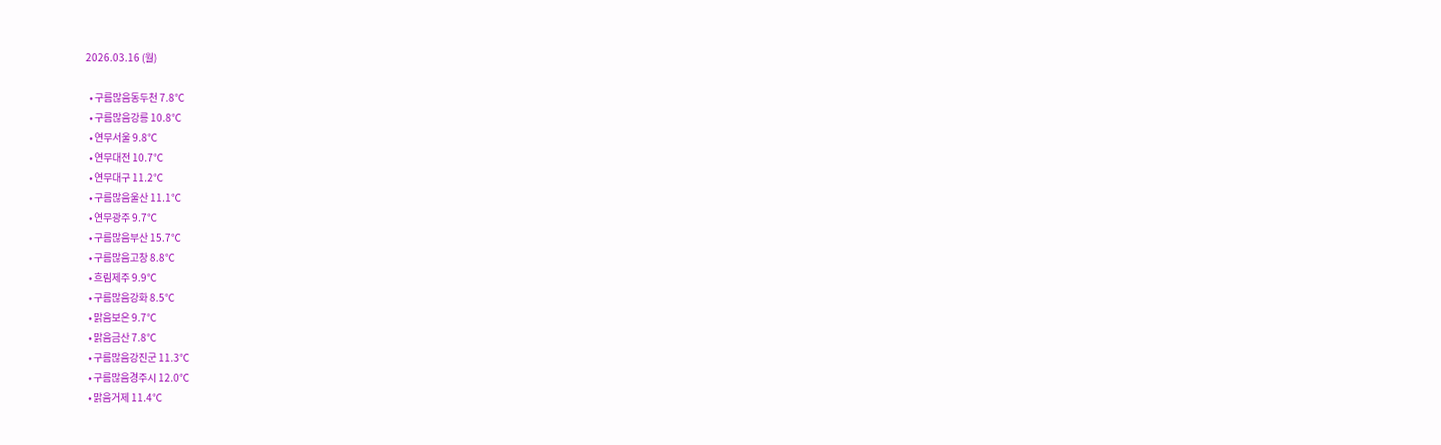2026.03.16 (월)

  • 구름많음동두천 7.8℃
  • 구름많음강릉 10.8℃
  • 연무서울 9.8℃
  • 연무대전 10.7℃
  • 연무대구 11.2℃
  • 구름많음울산 11.1℃
  • 연무광주 9.7℃
  • 구름많음부산 15.7℃
  • 구름많음고창 8.8℃
  • 흐림제주 9.9℃
  • 구름많음강화 8.5℃
  • 맑음보은 9.7℃
  • 맑음금산 7.8℃
  • 구름많음강진군 11.3℃
  • 구름많음경주시 12.0℃
  • 맑음거제 11.4℃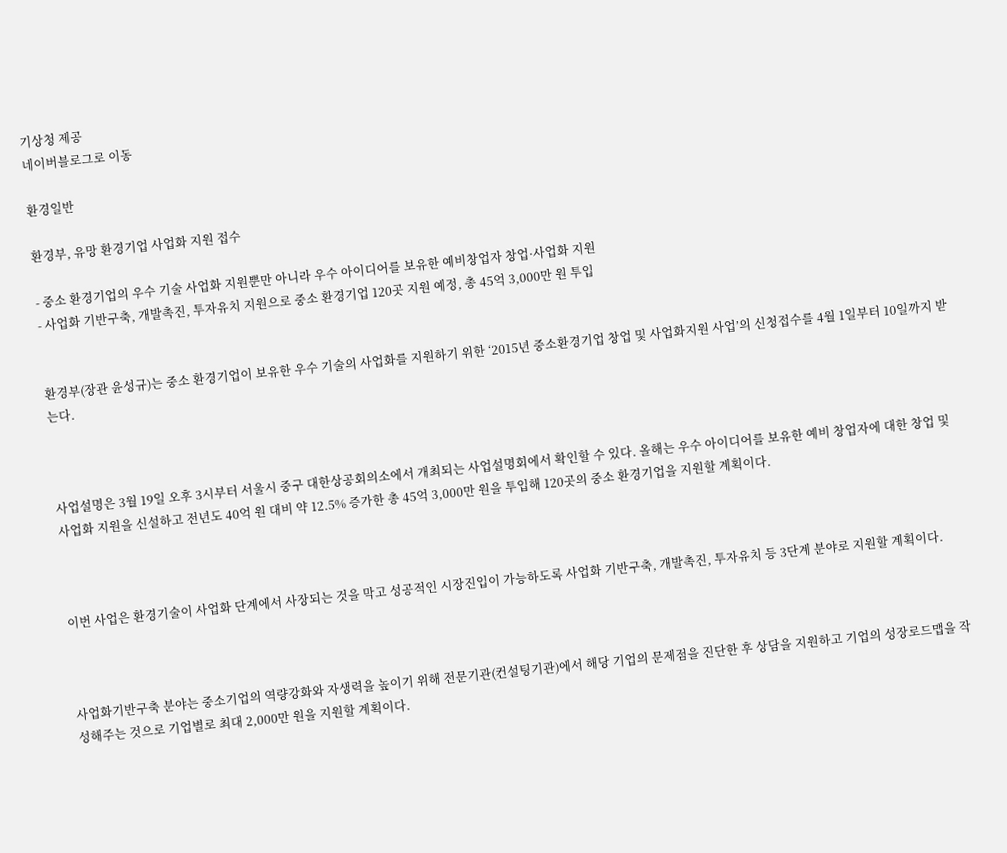기상청 제공
네이버블로그로 이동

환경일반

환경부, 유망 환경기업 사업화 지원 접수

- 중소 환경기업의 우수 기술 사업화 지원뿐만 아니라 우수 아이디어를 보유한 예비창업자 창업·사업화 지원
- 사업화 기반구축, 개발촉진, 투자유치 지원으로 중소 환경기업 120곳 지원 예정, 총 45억 3,000만 원 투입


환경부(장관 윤성규)는 중소 환경기업이 보유한 우수 기술의 사업화를 지원하기 위한 ‘2015년 중소환경기업 창업 및 사업화지원 사업’의 신청접수를 4월 1일부터 10일까지 받는다.



사업설명은 3월 19일 오후 3시부터 서울시 중구 대한상공회의소에서 개최되는 사업설명회에서 확인할 수 있다. 올해는 우수 아이디어를 보유한 예비 창업자에 대한 창업 및 사업화 지원을 신설하고 전년도 40억 원 대비 약 12.5% 증가한 총 45억 3,000만 원을 투입해 120곳의 중소 환경기업을 지원할 계획이다.



이번 사업은 환경기술이 사업화 단계에서 사장되는 것을 막고 성공적인 시장진입이 가능하도록 사업화 기반구축, 개발촉진, 투자유치 등 3단계 분야로 지원할 계획이다.



사업화기반구축 분야는 중소기업의 역량강화와 자생력을 높이기 위해 전문기관(컨설팅기관)에서 해당 기업의 문제점을 진단한 후 상담을 지원하고 기업의 성장로드맵을 작성해주는 것으로 기업별로 최대 2,000만 원을 지원할 계획이다.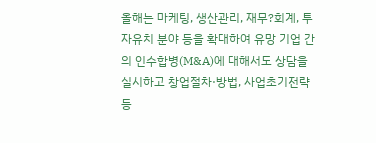올해는 마케팅, 생산관리, 재무?회계, 투자유치 분야 등을 확대하여 유망 기업 간의 인수합병(M&A)에 대해서도 상담을 실시하고 창업절차·방법, 사업초기전략 등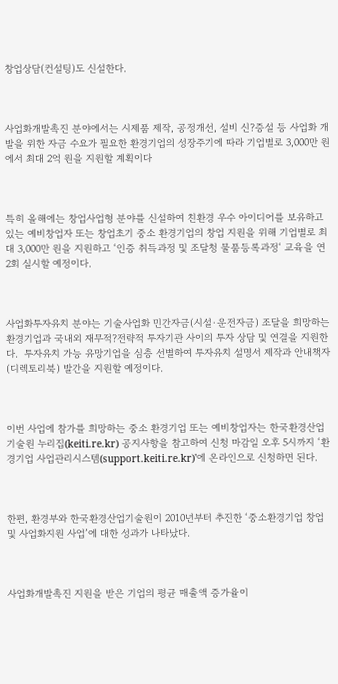창업상담(컨설팅)도 신설한다.



사업화개발촉진 분야에서는 시제품 제작, 공정개선, 설비 신?증설 등 사업화 개발을 위한 자금 수요가 필요한 환경기업의 성장주기에 따라 기업별로 3,000만 원에서 최대 2억 원을 지원할 계획이다



특히 올해에는 창업사업형 분야를 신설하여 친환경 우수 아이디어를 보유하고 있는 예비창업자 또는 창업초기 중소 환경기업의 창업 지원을 위해 기업별로 최대 3,000만 원을 지원하고 ‘인증 취득과정 및 조달청 물품등록과정‘ 교육을 연 2회 실시할 예정이다.



사업화투자유치 분야는 기술사업화 민간자금(시설·운전자금) 조달을 희망하는 환경기업과 국내외 재무적?전략적 투자기관 사이의 투자 상담 및 연결을 지원한다.  투자유치 가능 유망기업을 심층 선별하여 투자유치 설명서 제작과 안내책자(디렉토리북) 발간을 지원할 예정이다.



이번 사업에 참가를 희망하는 중소 환경기업 또는 예비창업자는 한국환경산업기술원 누리집(keiti.re.kr) 공지사항을 참고하여 신청 마감일 오후 5시까지 ‘환경기업 사업관리시스템(support.keiti.re.kr)'에 온라인으로 신청하면 된다.



한편, 환경부와 한국환경산업기술원이 2010년부터 추진한 ‘중소환경기업 창업 및 사업화지원 사업’에 대한 성과가 나타났다.



사업화개발촉진 지원을 받은 기업의 평균 매출액 증가율이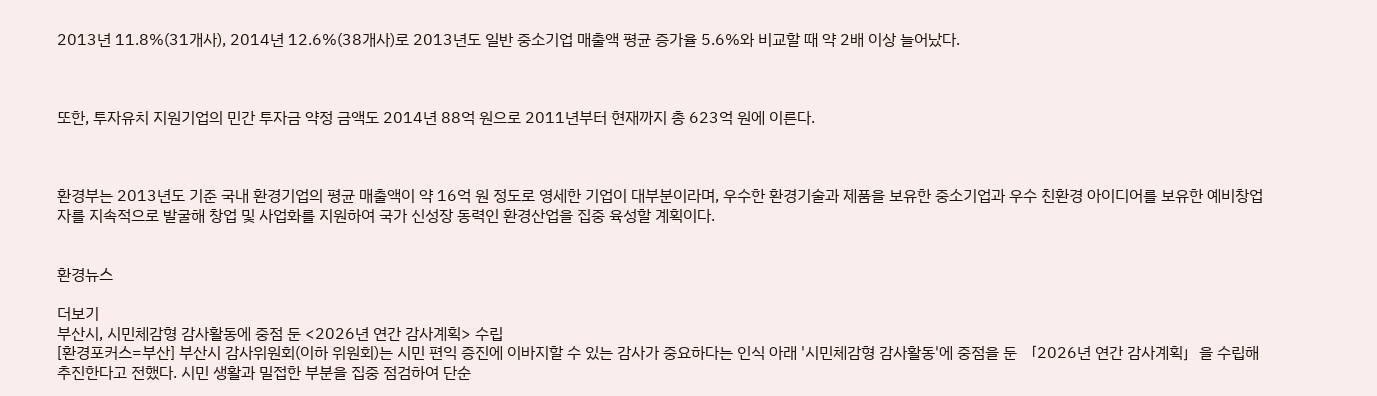2013년 11.8%(31개사), 2014년 12.6%(38개사)로 2013년도 일반 중소기업 매출액 평균 증가율 5.6%와 비교할 때 약 2배 이상 늘어났다.



또한, 투자유치 지원기업의 민간 투자금 약정 금액도 2014년 88억 원으로 2011년부터 현재까지 총 623억 원에 이른다.



환경부는 2013년도 기준 국내 환경기업의 평균 매출액이 약 16억 원 정도로 영세한 기업이 대부분이라며, 우수한 환경기술과 제품을 보유한 중소기업과 우수 친환경 아이디어를 보유한 예비창업자를 지속적으로 발굴해 창업 및 사업화를 지원하여 국가 신성장 동력인 환경산업을 집중 육성할 계획이다.


환경뉴스

더보기
부산시, 시민체감형 감사활동에 중점 둔 <2026년 연간 감사계획> 수립
[환경포커스=부산] 부산시 감사위원회(이하 위원회)는 시민 편익 증진에 이바지할 수 있는 감사가 중요하다는 인식 아래 '시민체감형 감사활동'에 중점을 둔 「2026년 연간 감사계획」을 수립해 추진한다고 전했다. 시민 생활과 밀접한 부분을 집중 점검하여 단순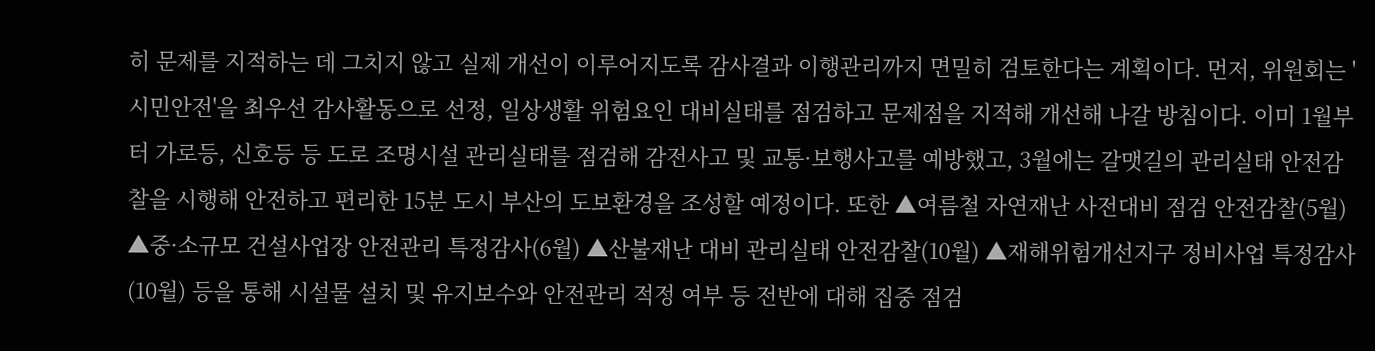히 문제를 지적하는 데 그치지 않고 실제 개선이 이루어지도록 감사결과 이행관리까지 면밀히 검토한다는 계획이다. 먼저, 위원회는 '시민안전'을 최우선 감사활동으로 선정, 일상생활 위험요인 대비실태를 점검하고 문제점을 지적해 개선해 나갈 방침이다. 이미 1월부터 가로등, 신호등 등 도로 조명시설 관리실태를 점검해 감전사고 및 교통·보행사고를 예방했고, 3월에는 갈맷길의 관리실태 안전감찰을 시행해 안전하고 편리한 15분 도시 부산의 도보환경을 조성할 예정이다. 또한 ▲여름철 자연재난 사전대비 점검 안전감찰(5월) ▲중·소규모 건설사업장 안전관리 특정감사(6월) ▲산불재난 대비 관리실태 안전감찰(10월) ▲재해위험개선지구 정비사업 특정감사(10월) 등을 통해 시설물 설치 및 유지보수와 안전관리 적정 여부 등 전반에 대해 집중 점검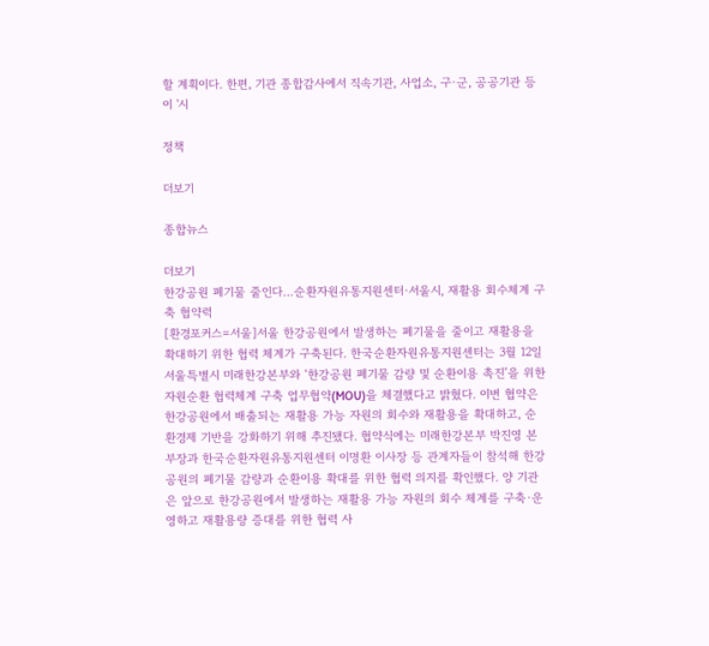할 계획이다. 한편, 기관 종합감사에서 직속기관, 사업소, 구·군, 공공기관 등이 '시

정책

더보기

종합뉴스

더보기
한강공원 폐기물 줄인다…순환자원유통지원센터·서울시, 재활용 회수체계 구축 협약력
[환경포커스=서울]서울 한강공원에서 발생하는 폐기물을 줄이고 재활용을 확대하기 위한 협력 체계가 구축된다. 한국순환자원유통지원센터는 3월 12일 서울특별시 미래한강본부와 ‘한강공원 폐기물 감량 및 순환이용 촉진’을 위한 자원순환 협력체계 구축 업무협약(MOU)을 체결했다고 밝혔다. 이번 협약은 한강공원에서 배출되는 재활용 가능 자원의 회수와 재활용을 확대하고, 순환경제 기반을 강화하기 위해 추진됐다. 협약식에는 미래한강본부 박진영 본부장과 한국순환자원유통지원센터 이명환 이사장 등 관계자들이 참석해 한강공원의 폐기물 감량과 순환이용 확대를 위한 협력 의지를 확인했다. 양 기관은 앞으로 한강공원에서 발생하는 재활용 가능 자원의 회수 체계를 구축·운영하고 재활용량 증대를 위한 협력 사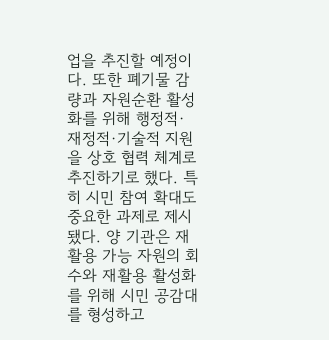업을 추진할 예정이다. 또한 폐기물 감량과 자원순환 활성화를 위해 행정적·재정적·기술적 지원을 상호 협력 체계로 추진하기로 했다. 특히 시민 참여 확대도 중요한 과제로 제시됐다. 양 기관은 재활용 가능 자원의 회수와 재활용 활성화를 위해 시민 공감대를 형성하고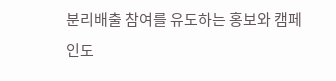분리배출 참여를 유도하는 홍보와 캠페인도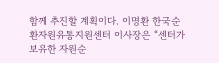함께 추진할 계획이다. 이명환 한국순환자원유통지원센터 이사장은 “센터가 보유한 자원순